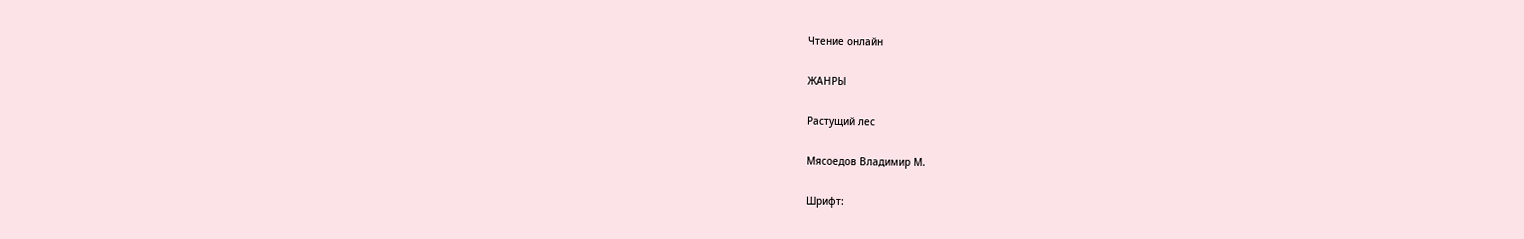Чтение онлайн

ЖАНРЫ

Растущий лес

Мясоедов Владимир М.

Шрифт: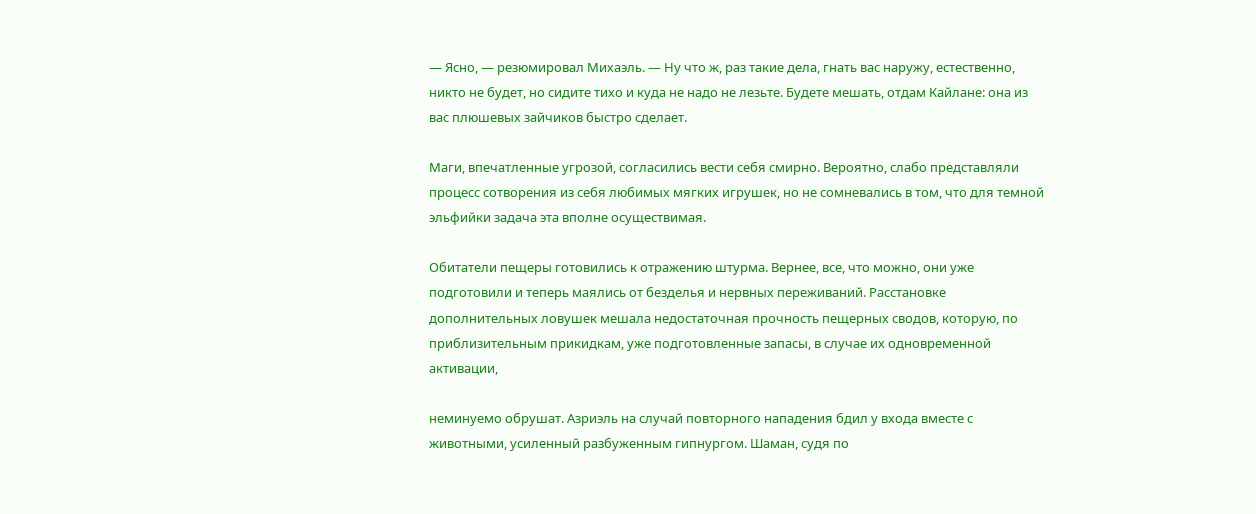— Ясно, — резюмировал Михаэль. — Ну что ж, раз такие дела, гнать вас наружу, естественно, никто не будет, но сидите тихо и куда не надо не лезьте. Будете мешать, отдам Кайлане: она из вас плюшевых зайчиков быстро сделает.

Маги, впечатленные угрозой, согласились вести себя смирно. Вероятно, слабо представляли процесс сотворения из себя любимых мягких игрушек, но не сомневались в том, что для темной эльфийки задача эта вполне осуществимая.

Обитатели пещеры готовились к отражению штурма. Вернее, все, что можно, они уже подготовили и теперь маялись от безделья и нервных переживаний. Расстановке дополнительных ловушек мешала недостаточная прочность пещерных сводов, которую, по приблизительным прикидкам, уже подготовленные запасы, в случае их одновременной активации,

неминуемо обрушат. Азриэль на случай повторного нападения бдил у входа вместе с животными, усиленный разбуженным гипнургом. Шаман, судя по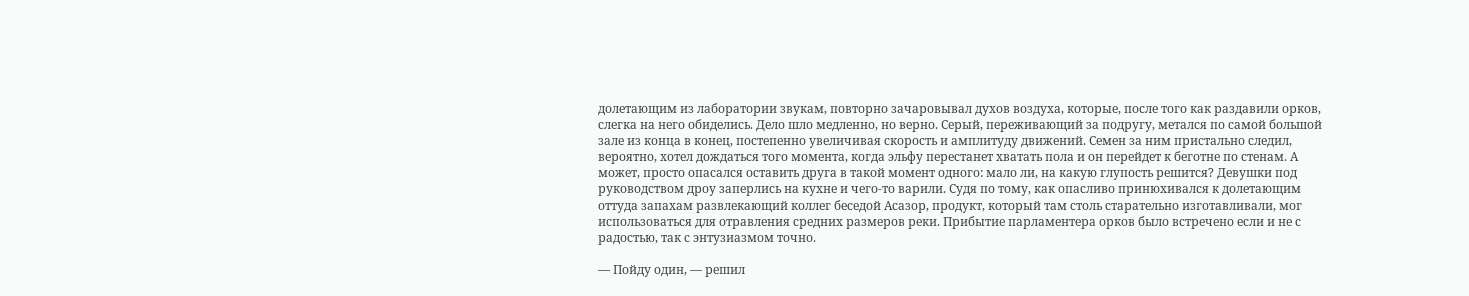долетающим из лаборатории звукам, повторно зачаровывал духов воздуха, которые, после того как раздавили орков, слегка на него обиделись. Дело шло медленно, но верно. Серый, переживающий за подругу, метался по самой большой зале из конца в конец, постепенно увеличивая скорость и амплитуду движений. Семен за ним пристально следил, вероятно, хотел дождаться того момента, когда эльфу перестанет хватать пола и он перейдет к беготне по стенам. А может, просто опасался оставить друга в такой момент одного: мало ли, на какую глупость решится? Девушки под руководством дроу заперлись на кухне и чего-то варили. Судя по тому, как опасливо принюхивался к долетающим оттуда запахам развлекающий коллег беседой Асазор, продукт, который там столь старательно изготавливали, мог использоваться для отравления средних размеров реки. Прибытие парламентера орков было встречено если и не с радостью, так с энтузиазмом точно.

— Пойду один, — решил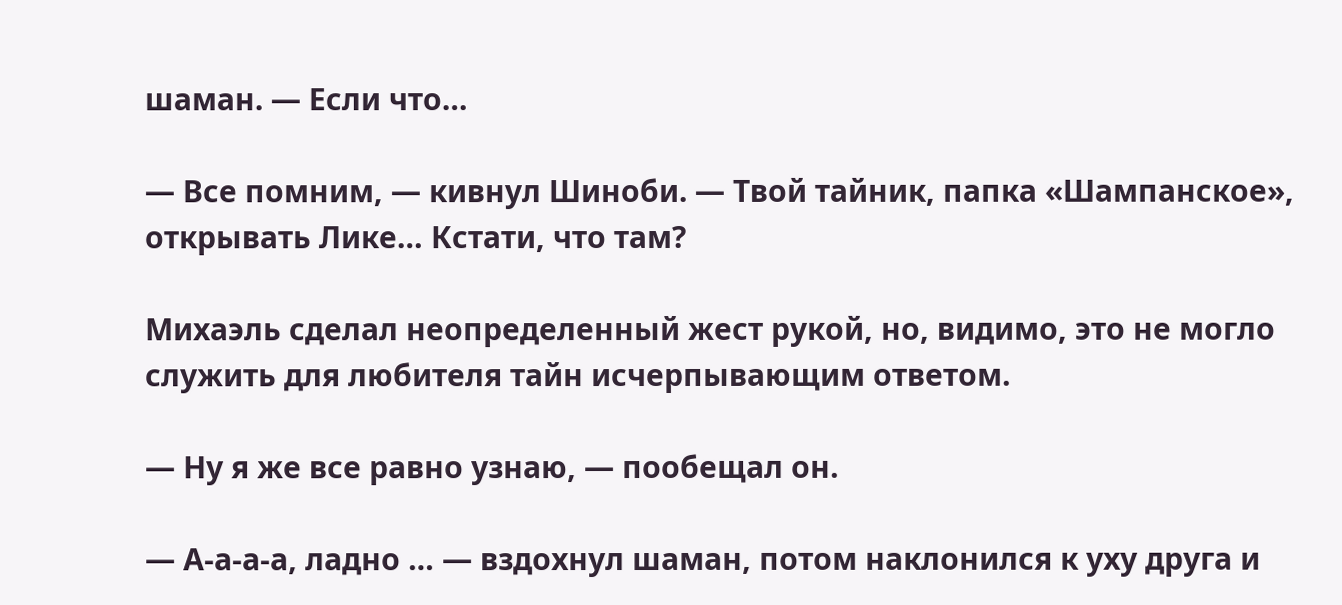шаман. — Если что…

— Все помним, — кивнул Шиноби. — Твой тайник, папка «Шампанское», открывать Лике… Кстати, что там?

Михаэль сделал неопределенный жест рукой, но, видимо, это не могло служить для любителя тайн исчерпывающим ответом.

— Ну я же все равно узнаю, — пообещал он.

— А-а-а-а, ладно … — вздохнул шаман, потом наклонился к уху друга и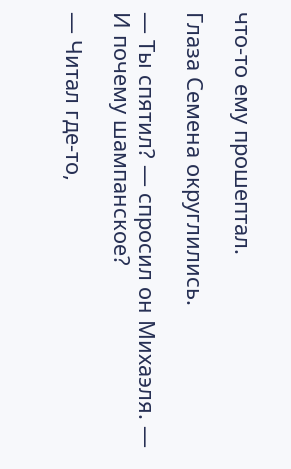что-то ему прошептал.

Глаза Семена округлились.

— Ты спятил? — спросил он Михаэля. — И почему шампанское?

— Читал где-то,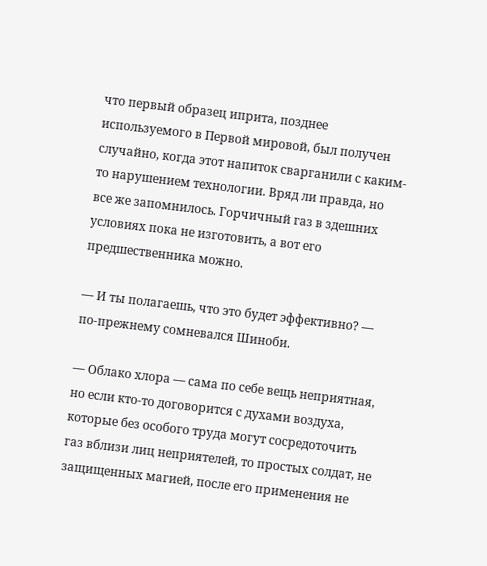что первый образец иприта, позднее используемого в Первой мировой, был получен случайно, когда этот напиток сварганили с каким-то нарушением технологии. Вряд ли правда, но все же запомнилось. Горчичный газ в здешних условиях пока не изготовить, а вот его предшественника можно.

— И ты полагаешь, что это будет эффективно? — по-прежнему сомневался Шиноби.

— Облако хлора — сама по себе вещь неприятная, но если кто-то договорится с духами воздуха, которые без особого труда могут сосредоточить газ вблизи лиц неприятелей, то простых солдат, не защищенных магией, после его применения не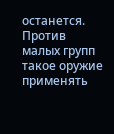останется. Против малых групп такое оружие применять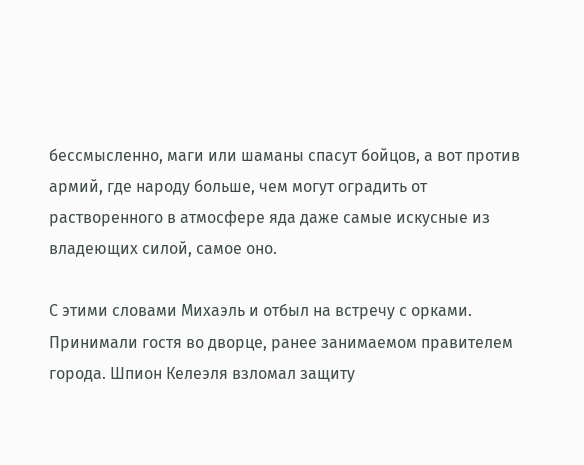бессмысленно, маги или шаманы спасут бойцов, а вот против армий, где народу больше, чем могут оградить от растворенного в атмосфере яда даже самые искусные из владеющих силой, самое оно.

С этими словами Михаэль и отбыл на встречу с орками. Принимали гостя во дворце, ранее занимаемом правителем города. Шпион Келеэля взломал защиту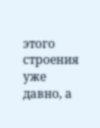этого строения уже давно, а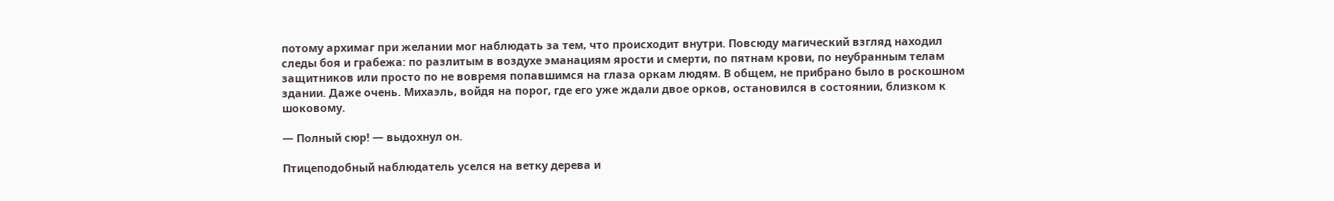потому архимаг при желании мог наблюдать за тем, что происходит внутри. Повсюду магический взгляд находил следы боя и грабежа: по разлитым в воздухе эманациям ярости и смерти, по пятнам крови, по неубранным телам защитников или просто по не вовремя попавшимся на глаза оркам людям. В общем, не прибрано было в роскошном здании. Даже очень. Михаэль, войдя на порог, где его уже ждали двое орков, остановился в состоянии, близком к шоковому.

— Полный сюр! — выдохнул он.

Птицеподобный наблюдатель уселся на ветку дерева и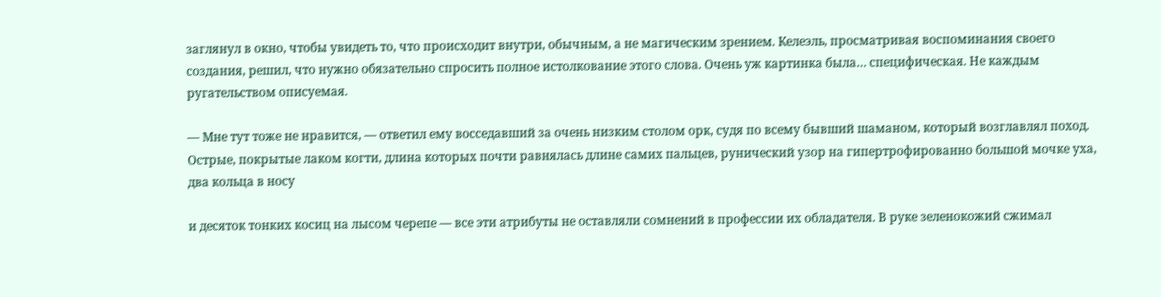заглянул в окно, чтобы увидеть то, что происходит внутри, обычным, а не магическим зрением. Келеэль, просматривая воспоминания своего создания, решил, что нужно обязательно спросить полное истолкование этого слова. Очень уж картинка была… специфическая. Не каждым ругательством описуемая.

— Мне тут тоже не нравится, — ответил ему восседавший за очень низким столом орк, судя по всему бывший шаманом, который возглавлял поход. Острые, покрытые лаком когти, длина которых почти равнялась длине самих пальцев, рунический узор на гипертрофированно большой мочке уха, два кольца в носу

и десяток тонких косиц на лысом черепе — все эти атрибуты не оставляли сомнений в профессии их обладателя. В руке зеленокожий сжимал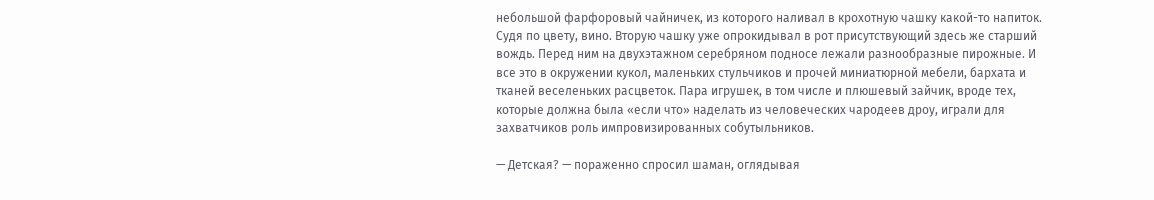небольшой фарфоровый чайничек, из которого наливал в крохотную чашку какой-то напиток. Судя по цвету, вино. Вторую чашку уже опрокидывал в рот присутствующий здесь же старший вождь. Перед ним на двухэтажном серебряном подносе лежали разнообразные пирожные. И все это в окружении кукол, маленьких стульчиков и прочей миниатюрной мебели, бархата и тканей веселеньких расцветок. Пара игрушек, в том числе и плюшевый зайчик, вроде тех, которые должна была «если что» наделать из человеческих чародеев дроу, играли для захватчиков роль импровизированных собутыльников.

— Детская? — пораженно спросил шаман, оглядывая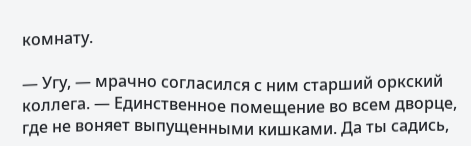комнату.

— Угу, — мрачно согласился с ним старший оркский коллега. — Единственное помещение во всем дворце, где не воняет выпущенными кишками. Да ты садись,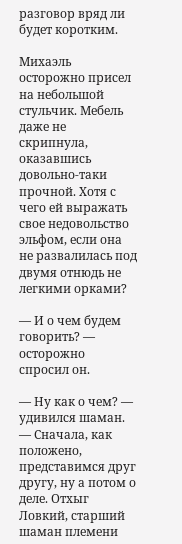разговор вряд ли будет коротким.

Михаэль осторожно присел на небольшой стульчик. Мебель даже не скрипнула, оказавшись довольно-таки прочной. Хотя с чего ей выражать свое недовольство эльфом, если она не развалилась под двумя отнюдь не легкими орками?

— И о чем будем говорить? — осторожно спросил он.

— Ну как о чем? — удивился шаман. — Сначала, как положено, представимся друг другу, ну а потом о деле. Отхыг Ловкий, старший шаман племени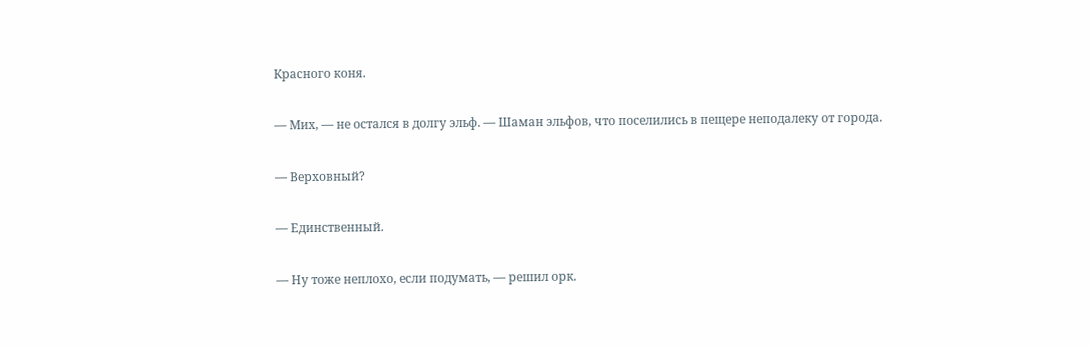Красного коня.

— Мих, — не остался в долгу эльф. — Шаман эльфов, что поселились в пещере неподалеку от города.

— Верховный?

— Единственный.

— Ну тоже неплохо, если подумать, — решил орк.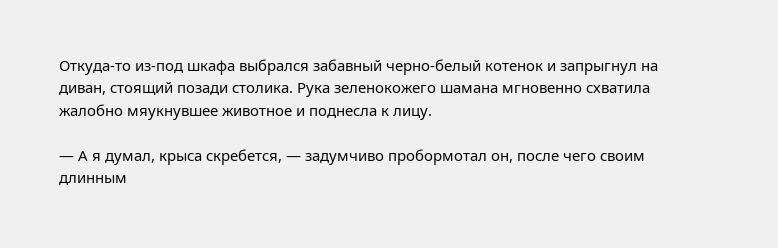Откуда-то из-под шкафа выбрался забавный черно-белый котенок и запрыгнул на диван, стоящий позади столика. Рука зеленокожего шамана мгновенно схватила жалобно мяукнувшее животное и поднесла к лицу.

— А я думал, крыса скребется, — задумчиво пробормотал он, после чего своим длинным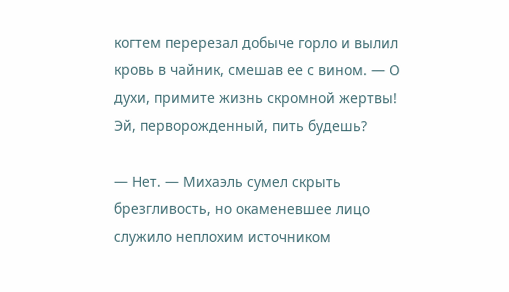когтем перерезал добыче горло и вылил кровь в чайник, смешав ее с вином. — О духи, примите жизнь скромной жертвы! Эй, перворожденный, пить будешь?

— Нет. — Михаэль сумел скрыть брезгливость, но окаменевшее лицо служило неплохим источником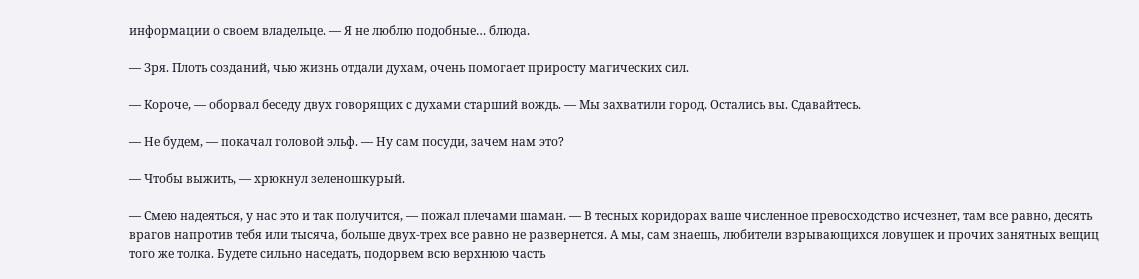информации о своем владельце. — Я не люблю подобные… блюда.

— Зря. Плоть созданий, чью жизнь отдали духам, очень помогает приросту магических сил.

— Короче, — оборвал беседу двух говорящих с духами старший вождь. — Мы захватили город. Остались вы. Сдавайтесь.

— Не будем, — покачал головой эльф. — Ну сам посуди, зачем нам это?

— Чтобы выжить, — хрюкнул зеленошкурый.

— Смею надеяться, у нас это и так получится, — пожал плечами шаман. — В тесных коридорах ваше численное превосходство исчезнет, там все равно, десять врагов напротив тебя или тысяча, больше двух-трех все равно не развернется. А мы, сам знаешь, любители взрывающихся ловушек и прочих занятных вещиц того же толка. Будете сильно наседать, подорвем всю верхнюю часть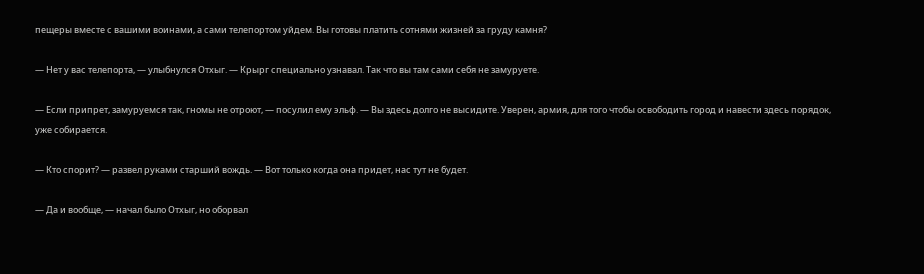пещеры вместе с вашими воинами, а сами телепортом уйдем. Вы готовы платить сотнями жизней за груду камня?

— Нет у вас телепорта, — улыбнулся Отхыг. — Крырг специально узнавал. Так что вы там сами себя не замуруете.

— Если припрет, замуруемся так, гномы не отроют, — посулил ему эльф. — Вы здесь долго не высидите. Уверен, армия, для того чтобы освободить город и навести здесь порядок, уже собирается.

— Кто спорит? — развел руками старший вождь. — Вот только когда она придет, нас тут не будет.

— Да и вообще, — начал было Отхыг, но оборвал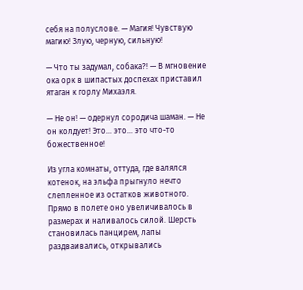себя на полуслове. — Магия! Чувствую магию! Злую, черную, сильную!

— Что ты задумал, собака?! — В мгновение ока орк в шипастых доспехах приставил ятаган к горлу Михаэля.

— Не он! — одернул сородича шаман. — Не он колдует! Это… это… это что-то божественное!

Из угла комнаты, оттуда, где валялся котенок, на эльфа прыгнуло нечто слепленное из остатков животного. Прямо в полете оно увеличивалось в размерах и наливалось силой. Шерсть становилась панцирем, лапы раздваивались, открывались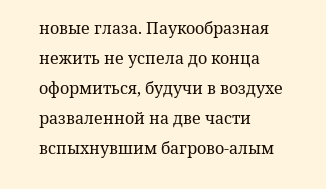новые глаза. Паукообразная нежить не успела до конца оформиться, будучи в воздухе разваленной на две части вспыхнувшим багрово-алым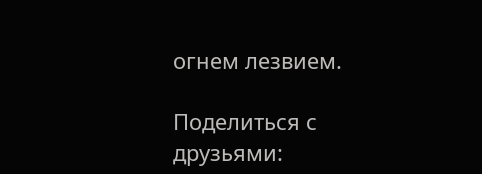огнем лезвием.

Поделиться с друзьями: